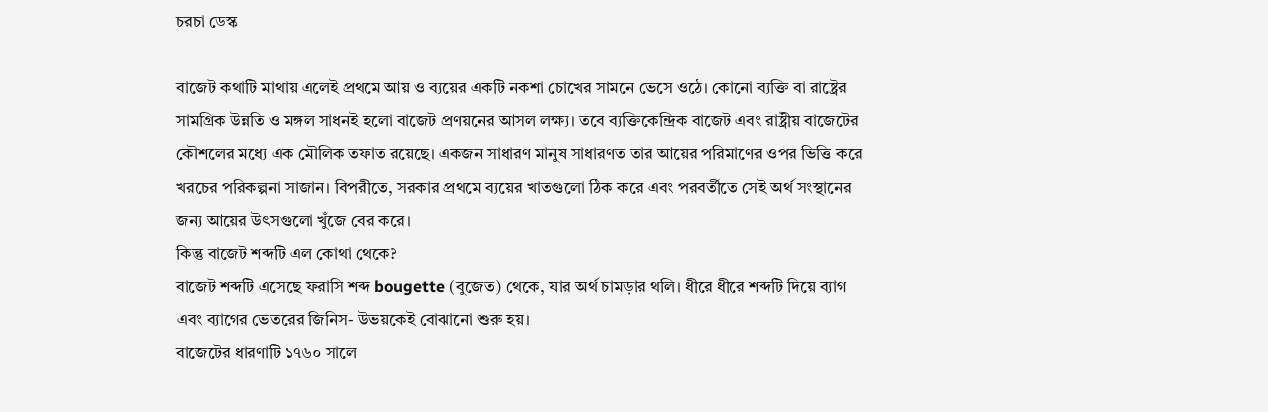চরচা ডেস্ক

বাজেট কথাটি মাথায় এলেই প্রথমে আয় ও ব্যয়ের একটি নকশা চোখের সামনে ভেসে ওঠে। কোনো ব্যক্তি বা রাষ্ট্রের সামগ্রিক উন্নতি ও মঙ্গল সাধনই হলো বাজেট প্রণয়নের আসল লক্ষ্য। তবে ব্যক্তিকেন্দ্রিক বাজেট এবং রাষ্ট্রীয় বাজেটের কৌশলের মধ্যে এক মৌলিক তফাত রয়েছে। একজন সাধারণ মানুষ সাধারণত তার আয়ের পরিমাণের ওপর ভিত্তি করে খরচের পরিকল্পনা সাজান। বিপরীতে, সরকার প্রথমে ব্যয়ের খাতগুলো ঠিক করে এবং পরবর্তীতে সেই অর্থ সংস্থানের জন্য আয়ের উৎসগুলো খুঁজে বের করে।
কিন্তু বাজেট শব্দটি এল কোথা থেকে?
বাজেট শব্দটি এসেছে ফরাসি শব্দ bougette (বুজেত) থেকে, যার অর্থ চামড়ার থলি। ধীরে ধীরে শব্দটি দিয়ে ব্যাগ এবং ব্যাগের ভেতরের জিনিস- উভয়কেই বোঝানো শুরু হয়।
বাজেটের ধারণাটি ১৭৬০ সালে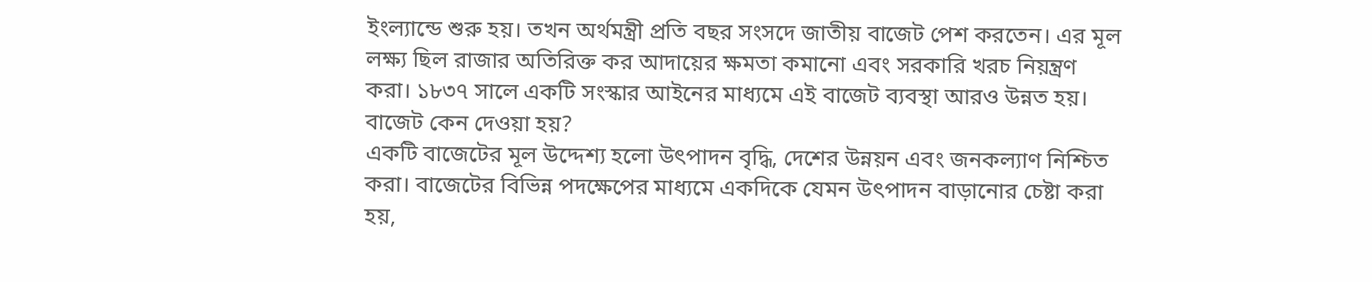ইংল্যান্ডে শুরু হয়। তখন অর্থমন্ত্রী প্রতি বছর সংসদে জাতীয় বাজেট পেশ করতেন। এর মূল লক্ষ্য ছিল রাজার অতিরিক্ত কর আদায়ের ক্ষমতা কমানো এবং সরকারি খরচ নিয়ন্ত্রণ করা। ১৮৩৭ সালে একটি সংস্কার আইনের মাধ্যমে এই বাজেট ব্যবস্থা আরও উন্নত হয়।
বাজেট কেন দেওয়া হয়?
একটি বাজেটের মূল উদ্দেশ্য হলো উৎপাদন বৃদ্ধি, দেশের উন্নয়ন এবং জনকল্যাণ নিশ্চিত করা। বাজেটের বিভিন্ন পদক্ষেপের মাধ্যমে একদিকে যেমন উৎপাদন বাড়ানোর চেষ্টা করা হয়,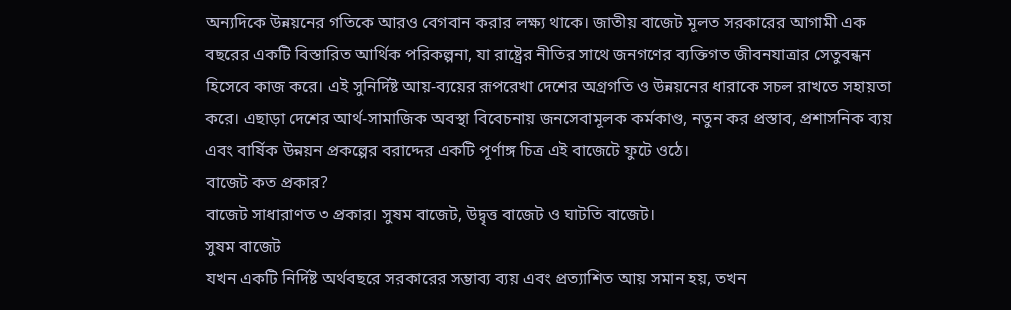অন্যদিকে উন্নয়নের গতিকে আরও বেগবান করার লক্ষ্য থাকে। জাতীয় বাজেট মূলত সরকারের আগামী এক বছরের একটি বিস্তারিত আর্থিক পরিকল্পনা, যা রাষ্ট্রের নীতির সাথে জনগণের ব্যক্তিগত জীবনযাত্রার সেতুবন্ধন হিসেবে কাজ করে। এই সুনির্দিষ্ট আয়-ব্যয়ের রূপরেখা দেশের অগ্রগতি ও উন্নয়নের ধারাকে সচল রাখতে সহায়তা করে। এছাড়া দেশের আর্থ-সামাজিক অবস্থা বিবেচনায় জনসেবামূলক কর্মকাণ্ড, নতুন কর প্রস্তাব, প্রশাসনিক ব্যয় এবং বার্ষিক উন্নয়ন প্রকল্পের বরাদ্দের একটি পূর্ণাঙ্গ চিত্র এই বাজেটে ফুটে ওঠে।
বাজেট কত প্রকার?
বাজেট সাধারাণত ৩ প্রকার। সুষম বাজেট, উদ্বৃত্ত বাজেট ও ঘাটতি বাজেট।
সুষম বাজেট
যখন একটি নির্দিষ্ট অর্থবছরে সরকারের সম্ভাব্য ব্যয় এবং প্রত্যাশিত আয় সমান হয়, তখন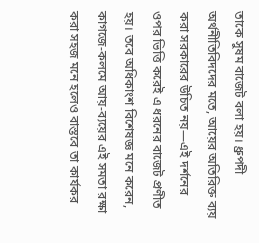তাকে সুষম বাজেট বলা হয়। ধ্রুপদী অর্থনীতিবিদদের মতে, আয়ের অতিরিক্ত ব্যয় করা সরকারের উচিত নয়—এই দর্শনের ওপর ভিত্তি করেই এ ধরনের বাজেট প্রণীত হয়। তবে অধিকাংশ বিশেষজ্ঞ মনে করেন, কাগজে-কলমে আয়-ব্যয়ের এই সমতা রক্ষা করা সহজ মনে হলেও বাস্তবে তা কার্যকর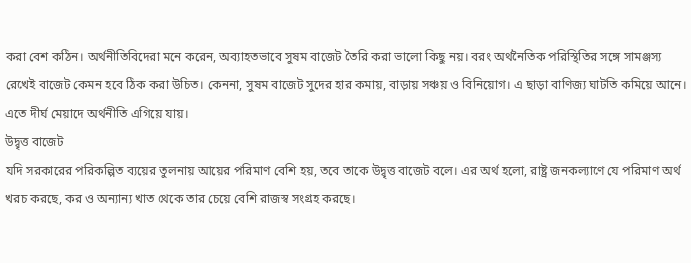করা বেশ কঠিন। অর্থনীতিবিদেরা মনে করেন, অব্যাহতভাবে সুষম বাজেট তৈরি করা ভালো কিছু নয়। বরং অর্থনৈতিক পরিস্থিতির সঙ্গে সামঞ্জস্য রেখেই বাজেট কেমন হবে ঠিক করা উচিত। কেননা, সুষম বাজেট সুদের হার কমায়, বাড়ায় সঞ্চয় ও বিনিয়োগ। এ ছাড়া বাণিজ্য ঘাটতি কমিয়ে আনে। এতে দীর্ঘ মেয়াদে অর্থনীতি এগিয়ে যায়।
উদ্বৃত্ত বাজেট
যদি সরকারের পরিকল্পিত ব্যয়ের তুলনায় আয়ের পরিমাণ বেশি হয়, তবে তাকে উদ্বৃত্ত বাজেট বলে। এর অর্থ হলো, রাষ্ট্র জনকল্যাণে যে পরিমাণ অর্থ খরচ করছে, কর ও অন্যান্য খাত থেকে তার চেয়ে বেশি রাজস্ব সংগ্রহ করছে।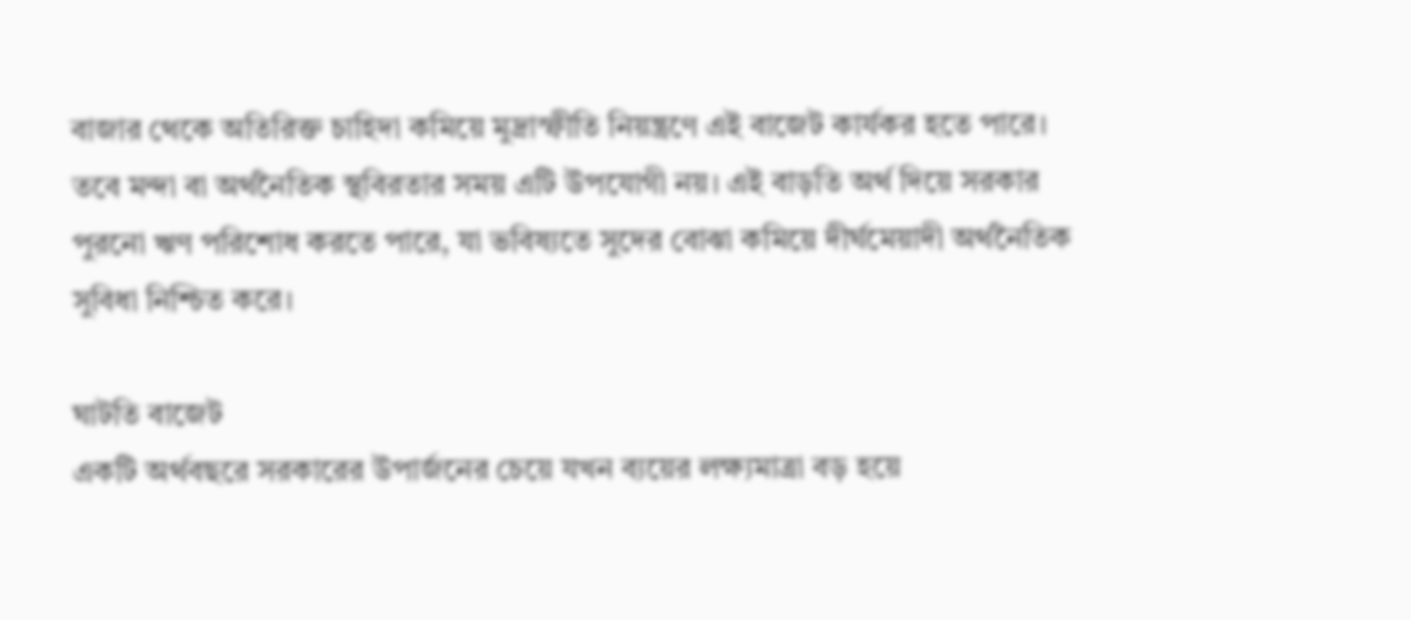বাজার থেকে অতিরিক্ত চাহিদা কমিয়ে মুদ্রাস্ফীতি নিয়ন্ত্রণে এই বাজেট কার্যকর হতে পারে। তবে মন্দা বা অর্থনৈতিক স্থবিরতার সময় এটি উপযোগী নয়। এই বাড়তি অর্থ দিয়ে সরকার পুরনো ঋণ পরিশোধ করতে পারে, যা ভবিষ্যতে সুদের বোঝা কমিয়ে দীর্ঘমেয়াদী অর্থনৈতিক সুবিধা নিশ্চিত করে।

ঘাটতি বাজেট
একটি অর্থবছরে সরকারের উপার্জনের চেয়ে যখন ব্যয়ের লক্ষ্যমাত্রা বড় হয়ে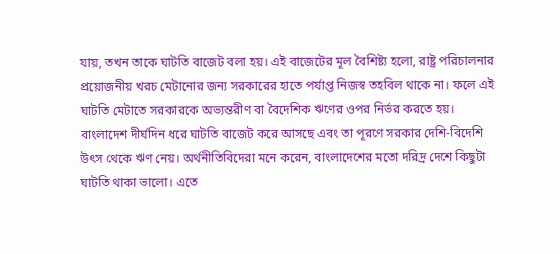যায়, তখন তাকে ঘাটতি বাজেট বলা হয়। এই বাজেটের মূল বৈশিষ্ট্য হলো, রাষ্ট্র পরিচালনার প্রয়োজনীয় খরচ মেটানোর জন্য সরকারের হাতে পর্যাপ্ত নিজস্ব তহবিল থাকে না। ফলে এই ঘাটতি মেটাতে সরকারকে অভ্যন্তরীণ বা বৈদেশিক ঋণের ওপর নির্ভর করতে হয়।
বাংলাদেশ দীর্ঘদিন ধরে ঘাটতি বাজেট করে আসছে এবং তা পূরণে সরকার দেশি-বিদেশি উৎস থেকে ঋণ নেয়। অর্থনীতিবিদেরা মনে করেন, বাংলাদেশের মতো দরিদ্র দেশে কিছুটা ঘাটতি থাকা ভালো। এতে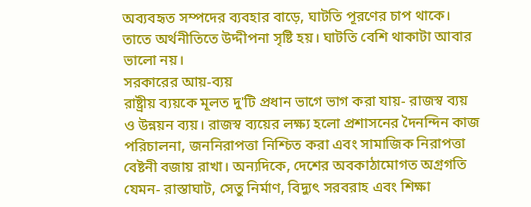অব্যবহৃত সম্পদের ব্যবহার বাড়ে, ঘাটতি পূরণের চাপ থাকে। তাতে অর্থনীতিতে উদ্দীপনা সৃষ্টি হয়। ঘাটতি বেশি থাকাটা আবার ভালো নয়।
সরকারের আয়-ব্যয়
রাষ্ট্রীয় ব্যয়কে মূলত দু'টি প্রধান ভাগে ভাগ করা যায়- রাজস্ব ব্যয় ও উন্নয়ন ব্যয়। রাজস্ব ব্যয়ের লক্ষ্য হলো প্রশাসনের দৈনন্দিন কাজ পরিচালনা, জননিরাপত্তা নিশ্চিত করা এবং সামাজিক নিরাপত্তা বেষ্টনী বজায় রাখা। অন্যদিকে, দেশের অবকাঠামোগত অগ্রগতি যেমন- রাস্তাঘাট, সেতু নির্মাণ, বিদ্যুৎ সরবরাহ এবং শিক্ষা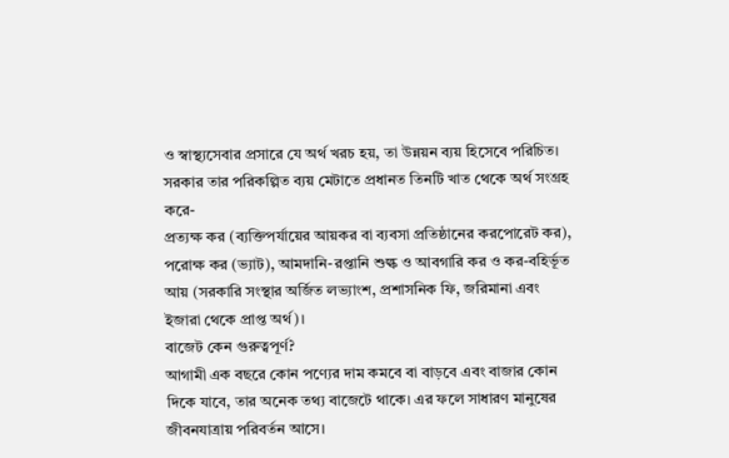ও স্বাস্থ্যসেবার প্রসারে যে অর্থ খরচ হয়, তা উন্নয়ন ব্যয় হিসেবে পরিচিত।
সরকার তার পরিকল্পিত ব্যয় মেটাতে প্রধানত তিনটি খাত থেকে অর্থ সংগ্রহ করে-
প্রত্যক্ষ কর (ব্যক্তিপর্যায়ের আয়কর বা ব্যবসা প্রতিষ্ঠানের করপোরেট কর), পরোক্ষ কর (ভ্যাট), আমদানি-রপ্তানি শুল্ক ও আবগারি কর ও কর-বহির্ভূত আয় (সরকারি সংস্থার অর্জিত লভ্যাংশ, প্রশাসনিক ফি, জরিমানা এবং ইজারা থেকে প্রাপ্ত অর্থ)।
বাজেট কেন গুরুত্বপূর্ণ?
আগামী এক বছরে কোন পণ্যের দাম কমবে বা বাড়বে এবং বাজার কোন দিকে যাবে, তার অনেক তথ্য বাজেটে থাকে। এর ফলে সাধারণ মানুষের জীবনযাত্রায় পরিবর্তন আসে।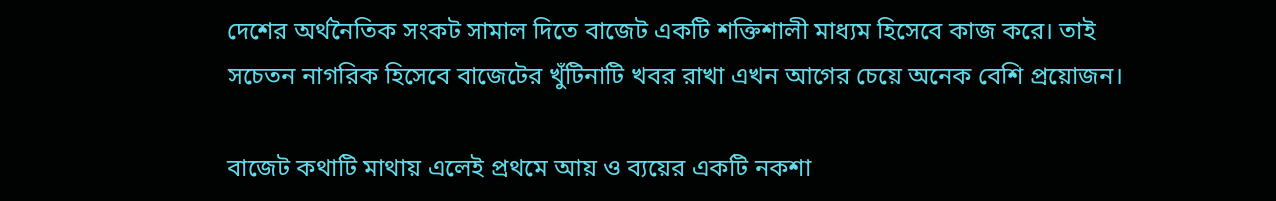দেশের অর্থনৈতিক সংকট সামাল দিতে বাজেট একটি শক্তিশালী মাধ্যম হিসেবে কাজ করে। তাই সচেতন নাগরিক হিসেবে বাজেটের খুঁটিনাটি খবর রাখা এখন আগের চেয়ে অনেক বেশি প্রয়োজন।

বাজেট কথাটি মাথায় এলেই প্রথমে আয় ও ব্যয়ের একটি নকশা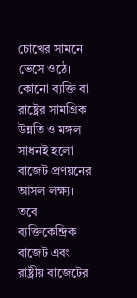চোখের সামনে ভেসে ওঠে। কোনো ব্যক্তি বা রাষ্ট্রের সামগ্রিক উন্নতি ও মঙ্গল সাধনই হলো বাজেট প্রণয়নের আসল লক্ষ্য। তবে ব্যক্তিকেন্দ্রিক বাজেট এবং রাষ্ট্রীয় বাজেটের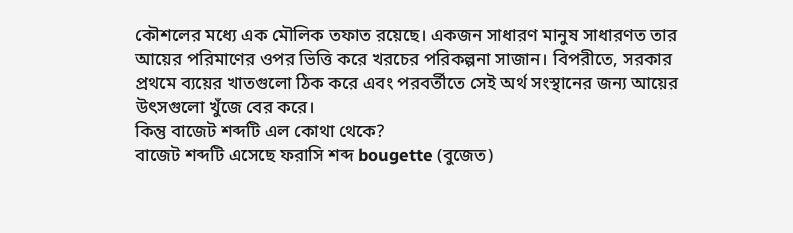কৌশলের মধ্যে এক মৌলিক তফাত রয়েছে। একজন সাধারণ মানুষ সাধারণত তার আয়ের পরিমাণের ওপর ভিত্তি করে খরচের পরিকল্পনা সাজান। বিপরীতে, সরকার প্রথমে ব্যয়ের খাতগুলো ঠিক করে এবং পরবর্তীতে সেই অর্থ সংস্থানের জন্য আয়ের উৎসগুলো খুঁজে বের করে।
কিন্তু বাজেট শব্দটি এল কোথা থেকে?
বাজেট শব্দটি এসেছে ফরাসি শব্দ bougette (বুজেত)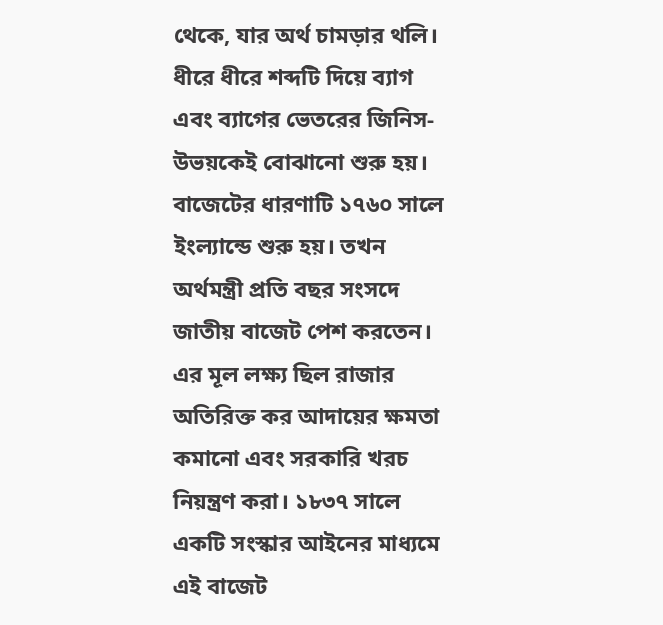থেকে, যার অর্থ চামড়ার থলি। ধীরে ধীরে শব্দটি দিয়ে ব্যাগ এবং ব্যাগের ভেতরের জিনিস- উভয়কেই বোঝানো শুরু হয়।
বাজেটের ধারণাটি ১৭৬০ সালে ইংল্যান্ডে শুরু হয়। তখন অর্থমন্ত্রী প্রতি বছর সংসদে জাতীয় বাজেট পেশ করতেন। এর মূল লক্ষ্য ছিল রাজার অতিরিক্ত কর আদায়ের ক্ষমতা কমানো এবং সরকারি খরচ নিয়ন্ত্রণ করা। ১৮৩৭ সালে একটি সংস্কার আইনের মাধ্যমে এই বাজেট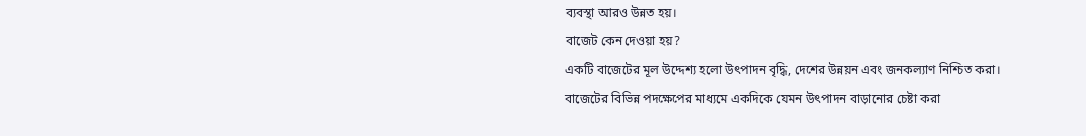ব্যবস্থা আরও উন্নত হয়।
বাজেট কেন দেওয়া হয়?
একটি বাজেটের মূল উদ্দেশ্য হলো উৎপাদন বৃদ্ধি, দেশের উন্নয়ন এবং জনকল্যাণ নিশ্চিত করা। বাজেটের বিভিন্ন পদক্ষেপের মাধ্যমে একদিকে যেমন উৎপাদন বাড়ানোর চেষ্টা করা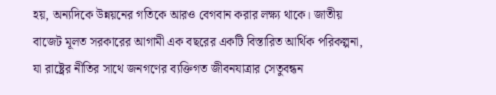হয়, অন্যদিকে উন্নয়নের গতিকে আরও বেগবান করার লক্ষ্য থাকে। জাতীয় বাজেট মূলত সরকারের আগামী এক বছরের একটি বিস্তারিত আর্থিক পরিকল্পনা, যা রাষ্ট্রের নীতির সাথে জনগণের ব্যক্তিগত জীবনযাত্রার সেতুবন্ধন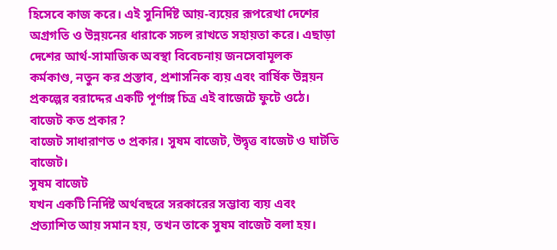হিসেবে কাজ করে। এই সুনির্দিষ্ট আয়-ব্যয়ের রূপরেখা দেশের অগ্রগতি ও উন্নয়নের ধারাকে সচল রাখতে সহায়তা করে। এছাড়া দেশের আর্থ-সামাজিক অবস্থা বিবেচনায় জনসেবামূলক কর্মকাণ্ড, নতুন কর প্রস্তাব, প্রশাসনিক ব্যয় এবং বার্ষিক উন্নয়ন প্রকল্পের বরাদ্দের একটি পূর্ণাঙ্গ চিত্র এই বাজেটে ফুটে ওঠে।
বাজেট কত প্রকার?
বাজেট সাধারাণত ৩ প্রকার। সুষম বাজেট, উদ্বৃত্ত বাজেট ও ঘাটতি বাজেট।
সুষম বাজেট
যখন একটি নির্দিষ্ট অর্থবছরে সরকারের সম্ভাব্য ব্যয় এবং প্রত্যাশিত আয় সমান হয়, তখন তাকে সুষম বাজেট বলা হয়।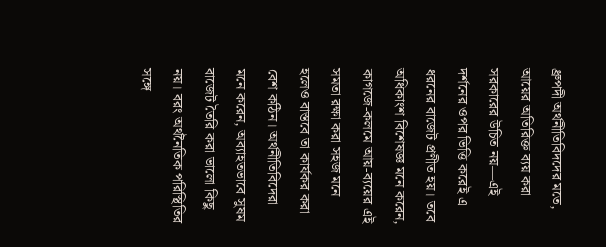ধ্রুপদী অর্থনীতিবিদদের মতে, আয়ের অতিরিক্ত ব্যয় করা সরকারের উচিত নয়—এই দর্শনের ওপর ভিত্তি করেই এ ধরনের বাজেট প্রণীত হয়। তবে অধিকাংশ বিশেষজ্ঞ মনে করেন, কাগজে-কলমে আয়-ব্যয়ের এই সমতা রক্ষা করা সহজ মনে হলেও বাস্তবে তা কার্যকর করা বেশ কঠিন। অর্থনীতিবিদেরা মনে করেন, অব্যাহতভাবে সুষম বাজেট তৈরি করা ভালো কিছু নয়। বরং অর্থনৈতিক পরিস্থিতির সঙ্গে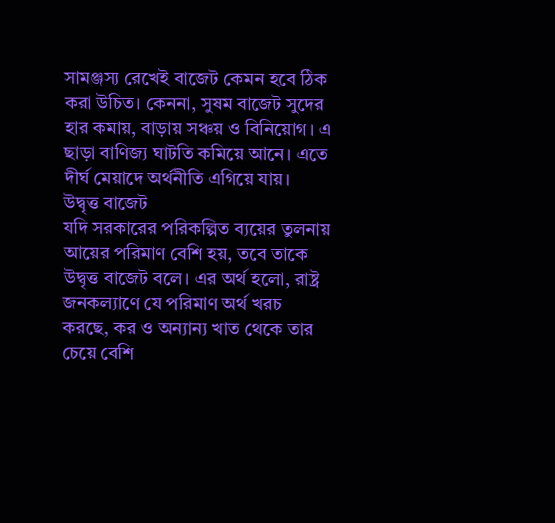সামঞ্জস্য রেখেই বাজেট কেমন হবে ঠিক করা উচিত। কেননা, সুষম বাজেট সুদের হার কমায়, বাড়ায় সঞ্চয় ও বিনিয়োগ। এ ছাড়া বাণিজ্য ঘাটতি কমিয়ে আনে। এতে দীর্ঘ মেয়াদে অর্থনীতি এগিয়ে যায়।
উদ্বৃত্ত বাজেট
যদি সরকারের পরিকল্পিত ব্যয়ের তুলনায় আয়ের পরিমাণ বেশি হয়, তবে তাকে উদ্বৃত্ত বাজেট বলে। এর অর্থ হলো, রাষ্ট্র জনকল্যাণে যে পরিমাণ অর্থ খরচ করছে, কর ও অন্যান্য খাত থেকে তার চেয়ে বেশি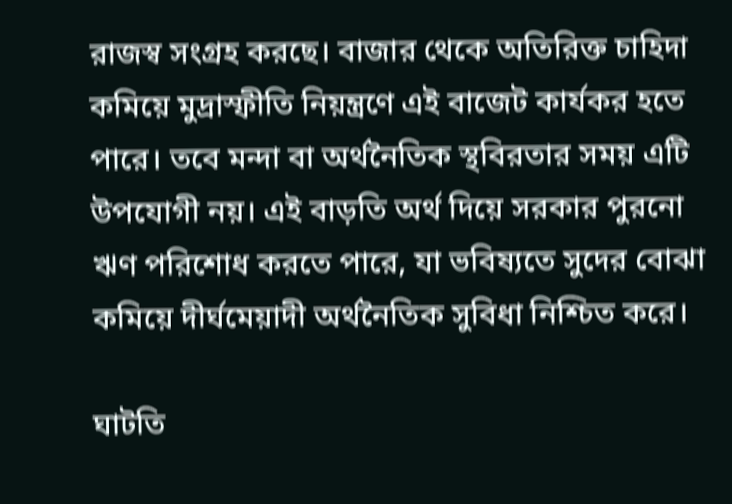রাজস্ব সংগ্রহ করছে। বাজার থেকে অতিরিক্ত চাহিদা কমিয়ে মুদ্রাস্ফীতি নিয়ন্ত্রণে এই বাজেট কার্যকর হতে পারে। তবে মন্দা বা অর্থনৈতিক স্থবিরতার সময় এটি উপযোগী নয়। এই বাড়তি অর্থ দিয়ে সরকার পুরনো ঋণ পরিশোধ করতে পারে, যা ভবিষ্যতে সুদের বোঝা কমিয়ে দীর্ঘমেয়াদী অর্থনৈতিক সুবিধা নিশ্চিত করে।

ঘাটতি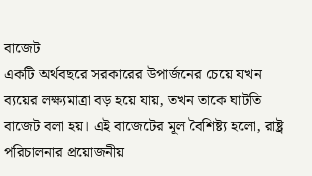বাজেট
একটি অর্থবছরে সরকারের উপার্জনের চেয়ে যখন ব্যয়ের লক্ষ্যমাত্রা বড় হয়ে যায়, তখন তাকে ঘাটতি বাজেট বলা হয়। এই বাজেটের মূল বৈশিষ্ট্য হলো, রাষ্ট্র পরিচালনার প্রয়োজনীয়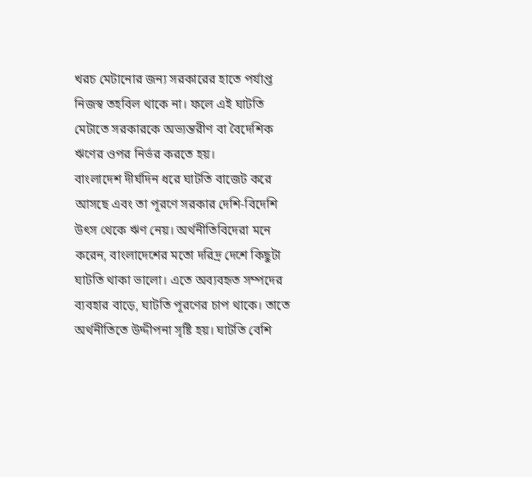খরচ মেটানোর জন্য সরকারের হাতে পর্যাপ্ত নিজস্ব তহবিল থাকে না। ফলে এই ঘাটতি মেটাতে সরকারকে অভ্যন্তরীণ বা বৈদেশিক ঋণের ওপর নির্ভর করতে হয়।
বাংলাদেশ দীর্ঘদিন ধরে ঘাটতি বাজেট করে আসছে এবং তা পূরণে সরকার দেশি-বিদেশি উৎস থেকে ঋণ নেয়। অর্থনীতিবিদেরা মনে করেন, বাংলাদেশের মতো দরিদ্র দেশে কিছুটা ঘাটতি থাকা ভালো। এতে অব্যবহৃত সম্পদের ব্যবহার বাড়ে, ঘাটতি পূরণের চাপ থাকে। তাতে অর্থনীতিতে উদ্দীপনা সৃষ্টি হয়। ঘাটতি বেশি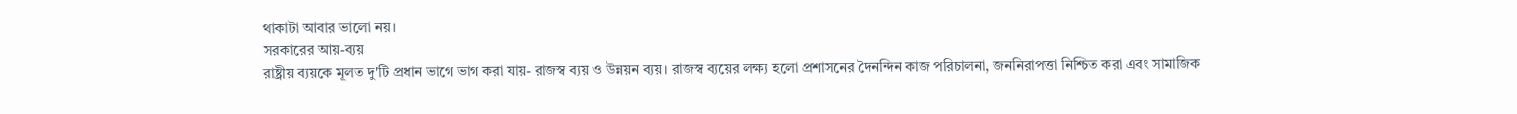থাকাটা আবার ভালো নয়।
সরকারের আয়-ব্যয়
রাষ্ট্রীয় ব্যয়কে মূলত দু'টি প্রধান ভাগে ভাগ করা যায়- রাজস্ব ব্যয় ও উন্নয়ন ব্যয়। রাজস্ব ব্যয়ের লক্ষ্য হলো প্রশাসনের দৈনন্দিন কাজ পরিচালনা, জননিরাপত্তা নিশ্চিত করা এবং সামাজিক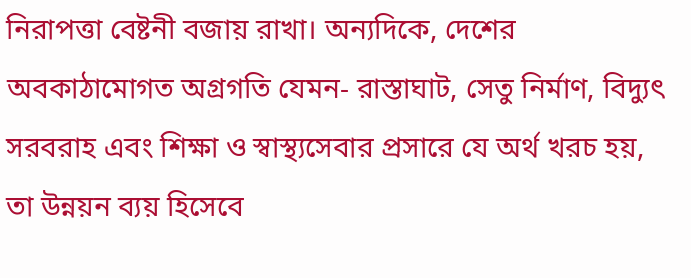নিরাপত্তা বেষ্টনী বজায় রাখা। অন্যদিকে, দেশের অবকাঠামোগত অগ্রগতি যেমন- রাস্তাঘাট, সেতু নির্মাণ, বিদ্যুৎ সরবরাহ এবং শিক্ষা ও স্বাস্থ্যসেবার প্রসারে যে অর্থ খরচ হয়, তা উন্নয়ন ব্যয় হিসেবে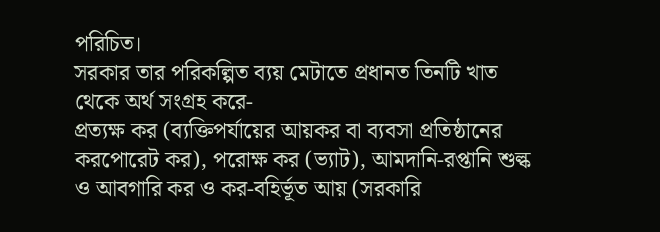পরিচিত।
সরকার তার পরিকল্পিত ব্যয় মেটাতে প্রধানত তিনটি খাত থেকে অর্থ সংগ্রহ করে-
প্রত্যক্ষ কর (ব্যক্তিপর্যায়ের আয়কর বা ব্যবসা প্রতিষ্ঠানের করপোরেট কর), পরোক্ষ কর (ভ্যাট), আমদানি-রপ্তানি শুল্ক ও আবগারি কর ও কর-বহির্ভূত আয় (সরকারি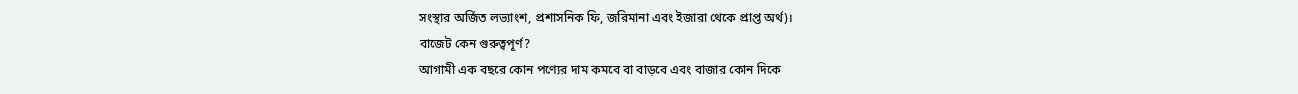সংস্থার অর্জিত লভ্যাংশ, প্রশাসনিক ফি, জরিমানা এবং ইজারা থেকে প্রাপ্ত অর্থ)।
বাজেট কেন গুরুত্বপূর্ণ?
আগামী এক বছরে কোন পণ্যের দাম কমবে বা বাড়বে এবং বাজার কোন দিকে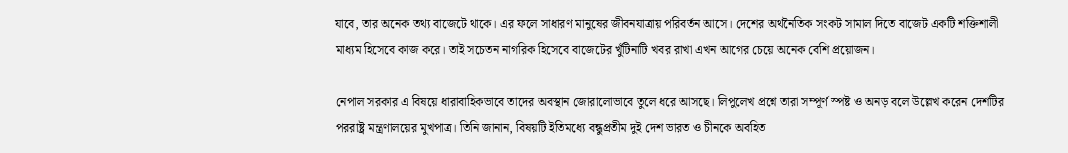যাবে, তার অনেক তথ্য বাজেটে থাকে। এর ফলে সাধারণ মানুষের জীবনযাত্রায় পরিবর্তন আসে। দেশের অর্থনৈতিক সংকট সামাল দিতে বাজেট একটি শক্তিশালী মাধ্যম হিসেবে কাজ করে। তাই সচেতন নাগরিক হিসেবে বাজেটের খুঁটিনাটি খবর রাখা এখন আগের চেয়ে অনেক বেশি প্রয়োজন।

নেপাল সরকার এ বিষয়ে ধারাবাহিকভাবে তাদের অবস্থান জোরালোভাবে তুলে ধরে আসছে। লিপুলেখ প্রশ্নে তারা সম্পূর্ণ স্পষ্ট ও অনড় বলে উল্লেখ করেন দেশটির পররাষ্ট্র মন্ত্রণালয়ের মুখপাত্র। তিনি জানান, বিষয়টি ইতিমধ্যে বন্ধুপ্রতীম দুই দেশ ভারত ও চীনকে অবহিত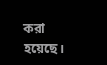করা হয়েছে।